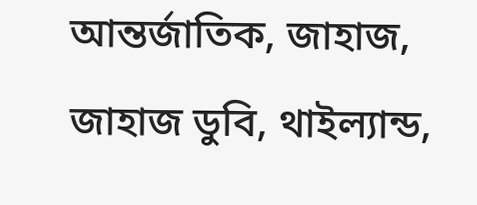আন্তর্জাতিক, জাহাজ, জাহাজ ডুবি, থাইল্যান্ড,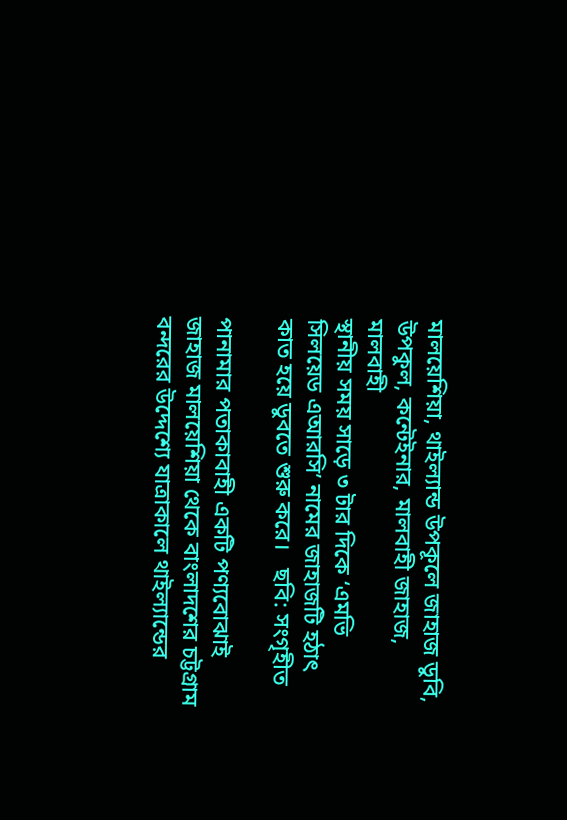মালয়েশিয়া, থাইল্যান্ড উপকূলে জাহাজ ডুবি, উপকুল, কন্টেইনার, মালবাহী জাহাজ, মালবাহী
স্থানীয় সময় সাড়ে ৩ টার দিকে ‘এমভি সিলয়েড এআরসি’ নামের জাহাজটি হঠাৎ কাত হয়ে ডুবতে শুরু করে।   ছবি: সংগৃহীত

পানামার পতাকাবাহী একটি পণ্যবোঝাই জাহাজ মালয়েশিয়া থেকে বাংলাদশের চট্টগ্রাম বন্দরের উদ্দেশ্যে যাত্রাকালে থাইল্যান্ডের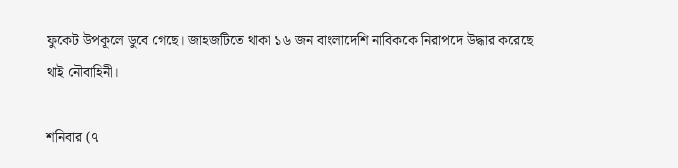ফুকেট উপকূলে ডুবে গেছে। জাহজটিতে থাকা ১৬ জন বাংলাদেশি নাবিককে নিরাপদে উদ্ধার করেছে থাই নৌবাহিনী।

শনিবার (৭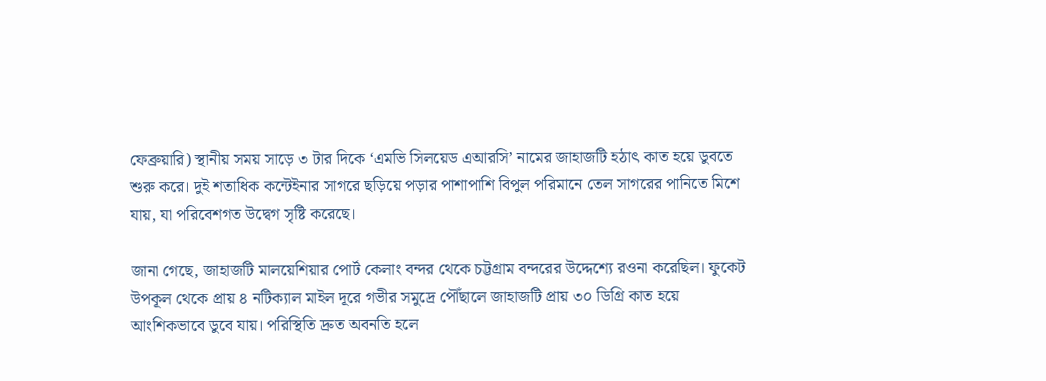ফেব্রুয়ারি) স্থানীয় সময় সাড়ে ৩ টার দিকে ‘এমভি সিলয়েড এআরসি’ নামের জাহাজটি হঠাৎ কাত হয়ে ডুবতে শুরু করে। দুই শতাধিক কন্টেইনার সাগরে ছড়িয়ে পড়ার পাশাপাশি বিপুল পরিমানে তেল সাগরের পানিতে মিশে যায়, যা পরিবেশগত উদ্বেগ সৃষ্টি করেছে।

জানা গেছে, জাহাজটি মালয়েশিয়ার পোর্ট কেলাং বন্দর থেকে চট্টগ্রাম বন্দরের উদ্দেশ্যে রওনা করেছিল। ফুকেট উপকূল থেকে প্রায় ৪ নটিক্যাল মাইল দূরে গভীর সমুদ্রে পৌঁছালে জাহাজটি প্রায় ৩০ ডিগ্রি কাত হয়ে আংশিকভাবে ডুবে যায়। পরিস্থিতি দ্রুত অবনতি হলে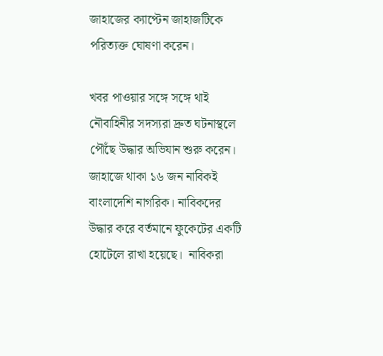জাহাজের ক্যাপ্টেন জাহাজটিকে পরিত্যক্ত ঘোষণা করেন।

খবর পাওয়ার সঙ্গে সঙ্গে থাই নৌবাহিনীর সদস্যরা দ্রুত ঘটনাস্থলে পৌঁছে উদ্ধার অভিযান শুরু করেন। জাহাজে থাকা ১৬ জন নাবিকই বাংলাদেশি নাগরিক। নাবিকদের উদ্ধার করে বর্তমানে ফুকেটের একটি হোটেলে রাখা হয়েছে।  নাবিকরা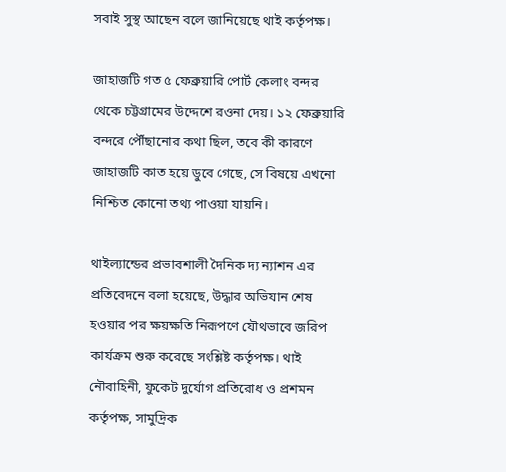সবাই সুস্থ আছেন বলে জানিয়েছে থাই কর্তৃপক্ষ।

জাহাজটি গত ৫ ফেব্রুয়ারি পোর্ট কেলাং বন্দর থেকে চট্টগ্রামের উদ্দেশে রওনা দেয়। ১২ ফেব্রুয়ারি বন্দরে পৌঁছানোর কথা ছিল, তবে কী কারণে জাহাজটি কাত হয়ে ডুবে গেছে, সে বিষয়ে এখনো নিশ্চিত কোনো তথ্য পাওয়া যায়নি।

থাইল্যান্ডের প্রভাবশালী দৈনিক দ্য ন্যাশন এর প্রতিবেদনে বলা হয়েছে, উদ্ধার অভিযান শেষ হওয়ার পর ক্ষয়ক্ষতি নিরূপণে যৌথভাবে জরিপ কার্যক্রম শুরু করেছে সংশ্লিষ্ট কর্তৃপক্ষ। থাই নৌবাহিনী, ফুকেট দুর্যোগ প্রতিরোধ ও প্রশমন কর্তৃপক্ষ, সামুদ্রিক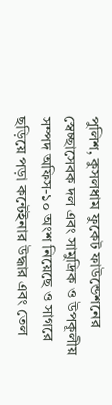পুলিশ, কুসলধাম ফুকেট ফাউন্ডেশনের স্বেচ্ছাসেবক দল এবং সামুদ্রিক ও উপকূলীয় সম্পদ অফিস-১০ অংশ নিয়েছে ও সাগরে ছড়িয়ে পড়া কন্টেইনার উদ্ধার এবং তেল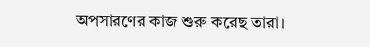অপসারণের কাজ শুরু করেছ তারা।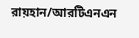রায়হান/আরটিএনএন